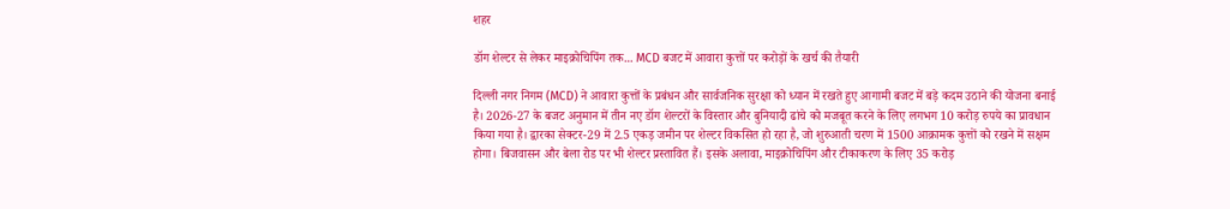शहर

डॉग शेल्टर से लेकर माइक्रोचिपिंग तक... MCD बजट में आवारा कुत्तों पर करोड़ों के खर्च की तैयारी

दिल्ली नगर निगम (MCD) ने आवारा कुत्तों के प्रबंधन और सार्वजनिक सुरक्षा को ध्यान में रखते हुए आगामी बजट में बड़े कदम उठाने की योजना बनाई है। 2026-27 के बजट अनुमान में तीन नए डॉग शेल्टरों के विस्तार और बुनियादी ढांचे को मजबूत करने के लिए लगभग 10 करोड़ रुपये का प्रावधान किया गया है। द्वारका सेक्टर-29 में 2.5 एकड़ जमीन पर शेल्टर विकसित हो रहा है, जो शुरुआती चरण में 1500 आक्रामक कुत्तों को रखने में सक्षम होगा। बिजवासन और बेला रोड पर भी शेल्टर प्रस्तावित हैं। इसके अलावा, माइक्रोचिपिंग और टीकाकरण के लिए 35 करोड़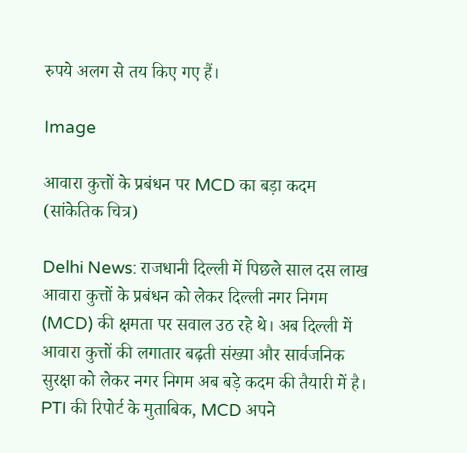रुपये अलग से तय किए गए हैं।

Image

आवारा कुत्तों के प्रबंधन पर MCD का बड़ा कदम (सांकेतिक चित्र)

Delhi News: राजधानी दिल्ली में पिछले साल दस लाख आवारा कुत्तों के प्रबंधन को लेकर दिल्ली नगर निगम (MCD) की क्षमता पर सवाल उठ रहे थे। अब दिल्ली में आवारा कुत्तों की लगातार बढ़ती संख्या और सार्वजनिक सुरक्षा को लेकर नगर निगम अब बड़े कदम की तैयारी में है। PTI की रिपोर्ट के मुताबिक, MCD अपने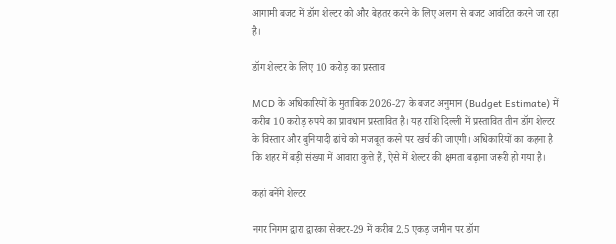आगामी बजट में डॉग शेल्टर को और बेहतर करने के लिए अलग से बजट आवंटित करने जा रहा है।

डॉग शेल्टर के लिए 10 करोड़ का प्रस्ताव

MCD के अधिकारियों के मुताबिक 2026-27 के बजट अनुमान (Budget Estimate) में करीब 10 करोड़ रुपये का प्रावधान प्रस्तावित है। यह राशि दिल्ली में प्रस्तावित तीन डॉग शेल्टर के विस्तार और बुनियादी ढांचे को मजबूत करने पर खर्च की जाएगी। अधिकारियों का कहना है कि शहर में बड़ी संख्या में आवारा कुत्ते हैं, ऐसे में शेल्टर की क्षमता बढ़ाना जरूरी हो गया है।

कहां बनेंगे शेल्टर

नगर निगम द्वारा द्वारका सेक्टर-29 में करीब 2.5 एकड़ जमीन पर डॉग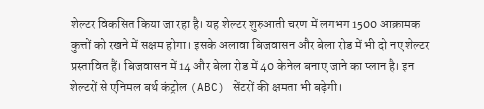शेल्टर विकसित किया जा रहा है। यह शेल्टर शुरुआती चरण में लगभग 1500 आक्रामक कुत्तों को रखने में सक्षम होगा। इसके अलावा बिजवासन और बेला रोड में भी दो नए शेल्टर प्रस्तावित हैं। बिजवासन में 14 और बेला रोड में 40 केनेल बनाए जाने का प्लान है। इन शेल्टरों से एनिमल बर्थ कंट्रोल (ABC) सेंटरों की क्षमता भी बढ़ेगी।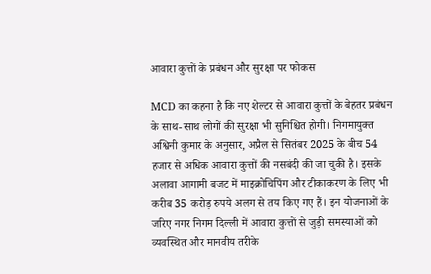आवारा कुत्तों के प्रबंधन और सुरक्षा पर फोकस

MCD का कहना है कि नए शेल्टर से आवारा कुत्तों के बेहतर प्रबंधन के साथ-साथ लोगों की सुरक्षा भी सुनिश्चित होगी। निगमायुक्त अश्विनी कुमार के अनुसार, अप्रैल से सितंबर 2025 के बीच 54 हजार से अधिक आवारा कुत्तों की नसबंदी की जा चुकी है। इसके अलावा आगामी बजट में माइक्रोचिपिंग और टीकाकरण के लिए भी करीब 35 करोड़ रुपये अलग से तय किए गए हैं। इन योजनाओं के जरिए नगर निगम दिल्ली में आवारा कुत्तों से जुड़ी समस्याओं को व्यवस्थित और मानवीय तरीके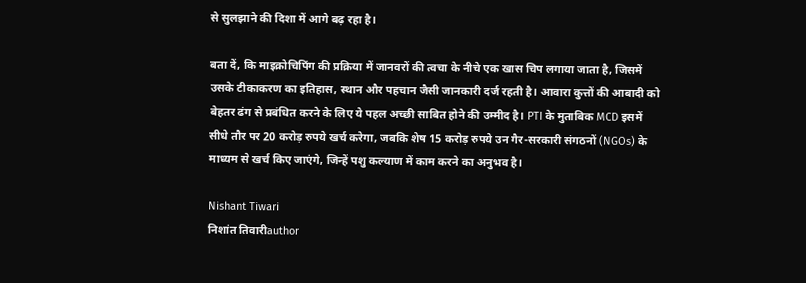से सुलझाने की दिशा में आगे बढ़ रहा है।

बता दें, कि माइक्रोचिपिंग की प्रक्रिया में जानवरों की त्वचा के नीचे एक खास चिप लगाया जाता है, जिसमें उसके टीकाकरण का इतिहास, स्थान और पहचान जैसी जानकारी दर्ज रहती है। आवारा कुत्तों की आबादी को बेहतर ढंग से प्रबंधित करने के लिए ये पहल अच्छी साबित होने की उम्मीद है। PTI के मुताबिक MCD इसमें सीधे तौर पर 20 करोड़ रुपये खर्च करेगा, जबकि शेष 15 करोड़ रुपये उन गैर-सरकारी संगठनों (NGOs) के माध्यम से खर्च किए जाएंगे, जिन्हें पशु कल्याण में काम करने का अनुभव है।

Nishant Tiwari
निशांत तिवारीauthor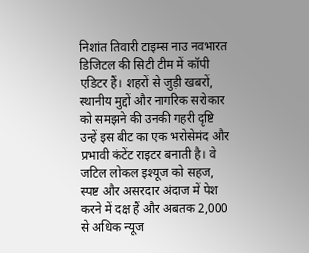निशांत तिवारी टाइम्स नाउ नवभारत डिजिटल की सिटी टीम में कॉपी एडिटर हैं। शहरों से जुड़ी खबरों, स्थानीय मुद्दों और नागरिक सरोकार को समझने की उनकी गहरी दृष्टि उन्हें इस बीट का एक भरोसेमंद और प्रभावी कंटेंट राइटर बनाती है। वे जटिल लोकल इश्यूज को सहज, स्पष्ट और असरदार अंदाज में पेश करने में दक्ष हैं और अबतक 2,000 से अधिक न्यूज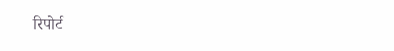रिपोर्ट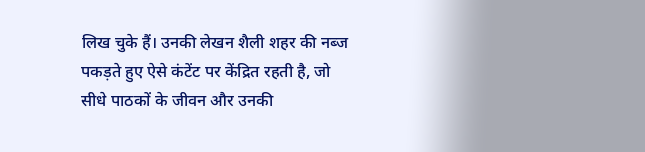लिख चुके हैं। उनकी लेखन शैली शहर की नब्ज पकड़ते हुए ऐसे कंटेंट पर केंद्रित रहती है, जो सीधे पाठकों के जीवन और उनकी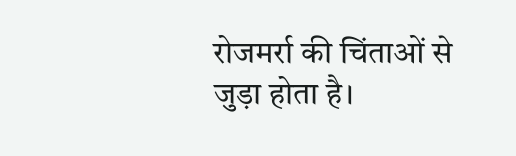रोजमर्रा की चिंताओं से जुड़ा होता है।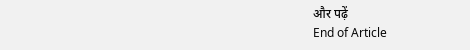और पढ़ें
End of Article